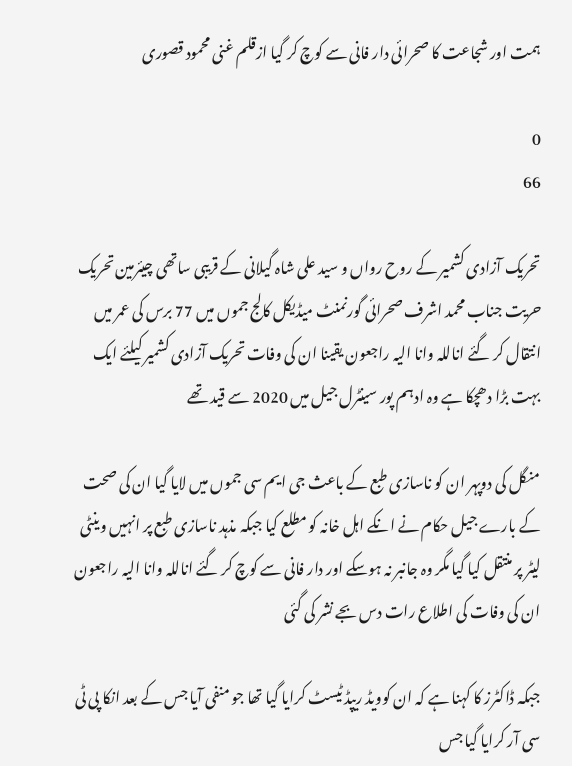ہمت اور شجاعت کا صحرائی دار فانی سے کوچ کر گیا ازقلم غنی محمود قصوری

0
66

تحریک آزادی کشمیر کے روح رواں و سید علی شاہ گیلانی کے قریبی ساتھی چیئرمین تحریک حریت جناب محمد اشرف صحرائی گورنمنٹ میڈیکل کالج جموں میں 77 برس کی عمر میں انتقال کر گئے اناللہ وانا الیہ راجعون یقینا ان کی وفات تحریک آزادی کشمیر کیلئے ایک بہت بڑا دھچکا ہے وہ ادہم پور سینٹرل جیل میں 2020 سے قید تھے

منگل کی دوپہر ان کو ناسازی طبع کے باعث جی ایم سی جموں میں لایا گیا ان کی صحت کے بارے جیل حکام نے انکے اہل خانہ کو مطلع کیا جبکہ مذہد ناسازی طبع پر انہیں وینٹی لیٹر پر منتقل کیا گیا مگر وہ جانبر نہ ہوسکے اور دار فانی سے کوچ کر گئے اناللہ وانا الیہ راجعون ان کی وفات کی اطلاع رات دس بجے نشر کی گئی

جبکہ ڈاکٹرز کا کہنا ہے کہ ان کوویڈ ریپڈ ٹیسٹ کرایا گیا تھا جو منفی آیا جس کے بعد انکا پی ٹی سی آر کرایا گیا جس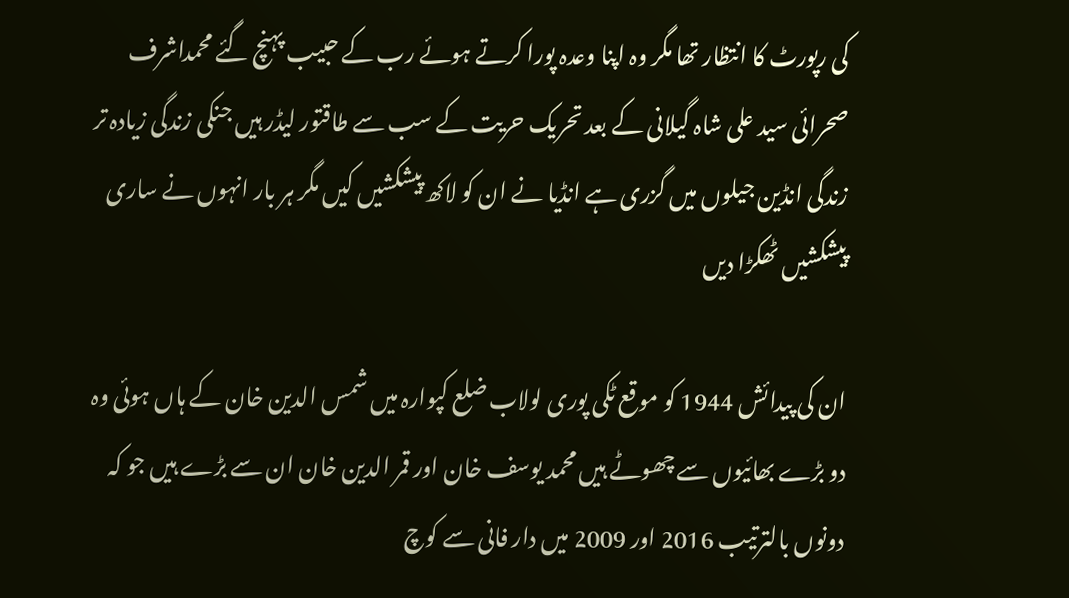کی رپورٹ کا انتظار تھا مگر وہ اپنا وعدہ پورا کرتے ہوئے رب کے حبیب پہنچ گئے محمداشرف صحرائی سید علی شاہ گیلانی کے بعد تحریک حریت کے سب سے طاقتور لیڈر ہیں جنکی زندگی زیادہ تر زندگی انڈین جیلوں میں گزری ہے انڈیا نے ان کو لاکھ پیشکشیں کیں مگر ہر بار انہوں نے ساری پیشکشیں ٹھکڑا دیں

ان کی پیدائش 1944 کو موقع ٹکی پوری لولاب ضلع کپوارہ میں شمس الدین خان کے ہاں ہوئی وہ دو بڑے بھائیوں سے چھوٹے ہیں محمد یوسف خان اور قمر الدین خان ان سے بڑے ہیں جو کہ دونوں بالترتیب 2016 اور 2009 میں دار فانی سے کوچ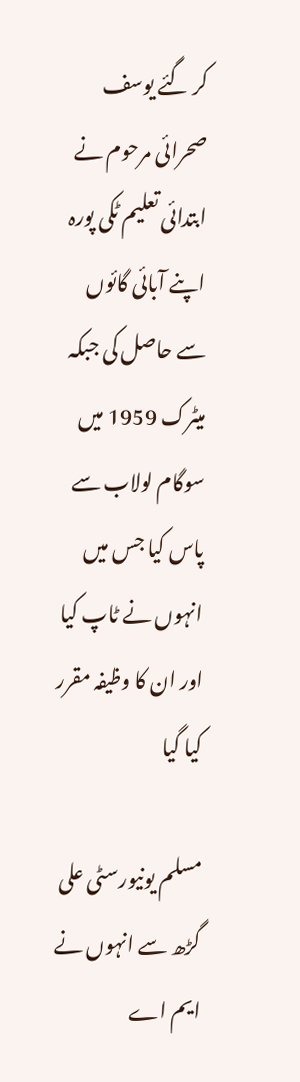کر گئے یوسف صحرائی مرحوم نے ابتدائی تعلیم ٹکی پورہ اپنے آبائی گائوں سے حاصل کی جبکہ میٹرک 1959 میں سوگام لولاب سے پاس کیا جس میں انہوں نے ٹاپ کیا اور ان کا وظیفہ مقرر کیا گیا

مسلم یونیورسٹی علی گڑھ سے انہوں نے ایم اے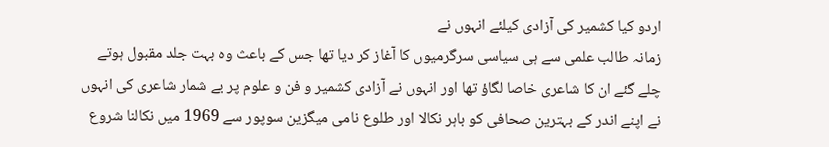اردو کیا کشمیر کی آزادی کیلئے انہوں نے
زمانہ طالب علمی سے ہی سیاسی سرگرمیوں کا آغاز کر دیا تھا جس کے باعث وہ بہت جلد مقبول ہوتے چلے گئے ان کا شاعری خاصا لگاؤ تھا اور انہوں نے آزادی کشمیر و فن و علوم پر بے شمار شاعری کی انہوں نے اپنے اندر کے بہترین صحافی کو باہر نکالا اور طلوع نامی میگزین سوپور سے 1969 میں نکالنا شروع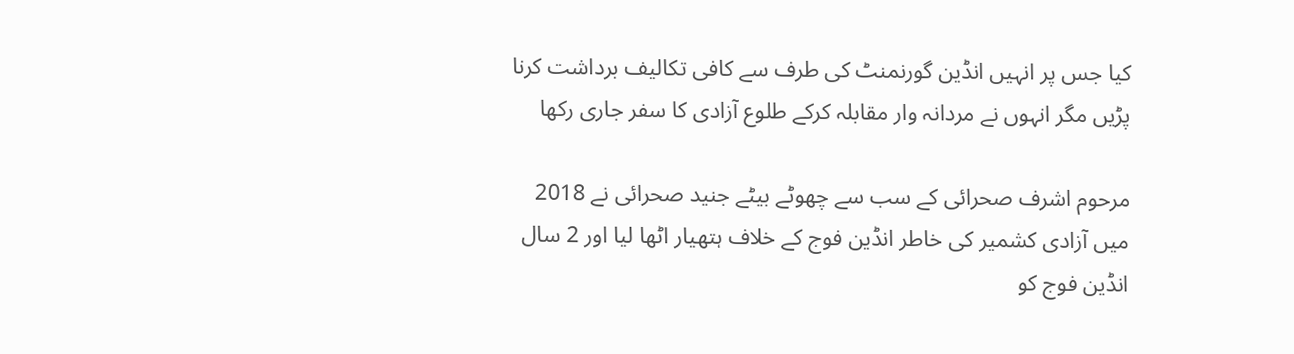کیا جس پر انہیں انڈین گورنمنٹ کی طرف سے کافی تکالیف برداشت کرنا پڑیں مگر انہوں نے مردانہ وار مقابلہ کرکے طلوع آزادی کا سفر جاری رکھا

مرحوم اشرف صحرائی کے سب سے چھوٹے بیٹے جنید صحرائی نے 2018 میں آزادی کشمیر کی خاطر انڈین فوج کے خلاف ہتھیار اٹھا لیا اور 2 سال انڈین فوج کو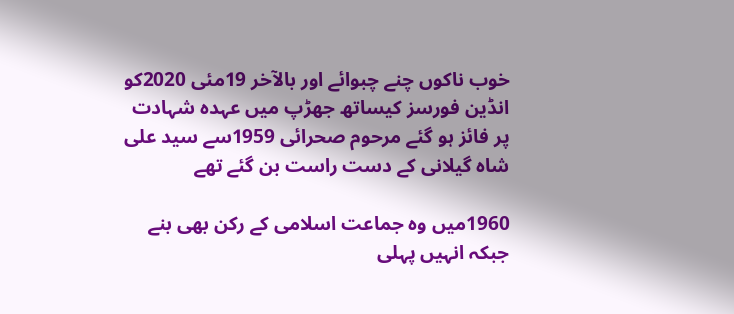خوب ناکوں چنے چبوائے اور بالآخر 19مئی 2020کو انڈین فورسز کیساتھ جھڑپ میں عہدہ شہادت پر فائز ہو گئے مرحوم صحرائی 1959سے سید علی شاہ گیلانی کے دست راست بن گئے تھے

1960میں وہ جماعت اسلامی کے رکن بھی بنے جبکہ انہیں پہلی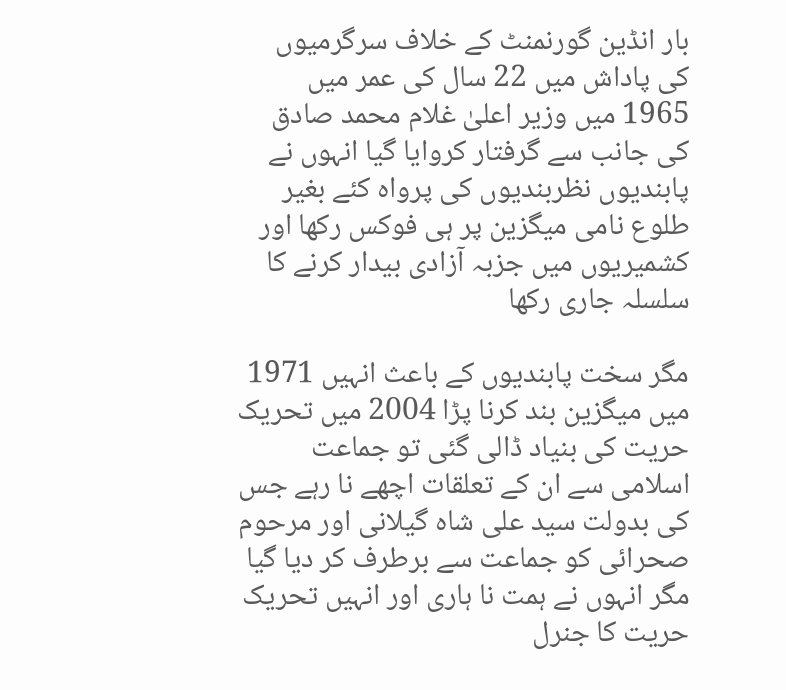بار انڈین گورنمنٹ کے خلاف سرگرمیوں کی پاداش میں 22 سال کی عمر میں 1965 میں وزیر اعلیٰ غلام محمد صادق کی جانب سے گرفتار کروایا گیا انہوں نے پابندیوں نظربندیوں کی پرواہ کئے بغیر طلوع نامی میگزین پر ہی فوکس رکھا اور کشمیریوں میں جزبہ آزادی بیدار کرنے کا سلسلہ جاری رکھا

مگر سخت پابندیوں کے باعث انہیں 1971 میں میگزین بند کرنا پڑا 2004 میں تحریک حریت کی بنیاد ڈالی گئی تو جماعت اسلامی سے ان کے تعلقات اچھے نا رہے جس کی بدولت سید علی شاہ گیلانی اور مرحوم صحرائی کو جماعت سے برطرف کر دیا گیا مگر انہوں نے ہمت نا ہاری اور انہیں تحریک حریت کا جنرل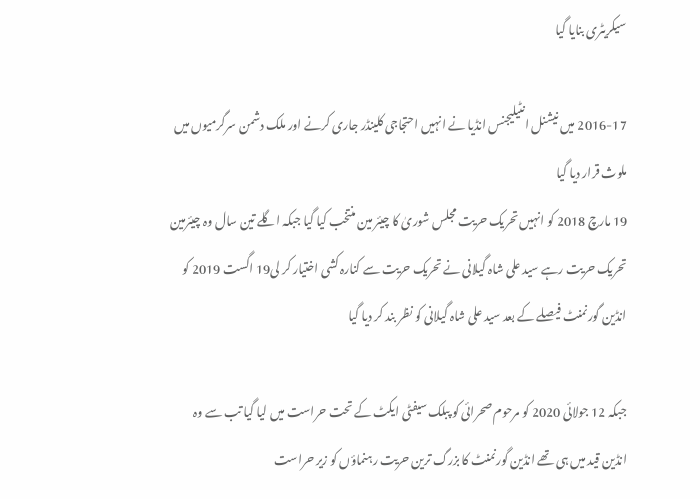سیکریٹری بنایا گیا

2016-17 میں نیشنل انٹیلیجنس انڈیا نے انہیں احتجاجی کلینڈر جاری کرنے اور ملک دشمن سرگرمیوں میں ملوث قرار دیا گیا
19 مارچ 2018 کو انہیں تحریک حریت مجلس شوریٰ کا چیئر مین منتخب کیا گیا جبکہ اگلے تین سال وہ چیئرمین تحریک حریت رہے سید علی شاہ گیلانی نے تحریک حریت سے کنارہ کشی اختیار کر لی19 اگست 2019 کو انڈین گورنمنٹ فیصلے کے بعد سید علی شاہ گیلانی کو نظر بند کر دیا گیا

جبکہ 12 جولائی 2020 کو مرحوم صحرائی کو پبلک سیفٹی ایکٹ کے تحت حراست میں لیا گیا تب سے وہ انڈین قید میں ہی تھے انڈین گورنمنٹ کا بزرگ ترین حریت رہنماؤں کو زیر حراست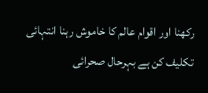رکھنا اور اقوام عالم کا خاموش رہنا انتہائی تکلیف کن ہے بہرحال صحرائی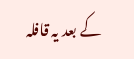کے بعد یہ قافلہ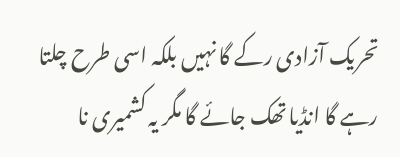تحریک آزادی رکے گا نہیں بلکہ اسی طرح چلتا رہے گا انڈیا تھک جائے گا مگر یہ کشمیری نا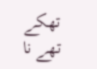تھکے تھے نا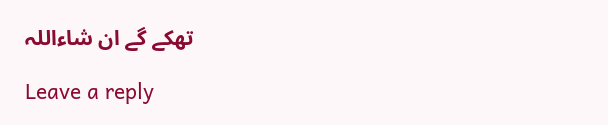تھکے گے ان شاءاللہ

Leave a reply